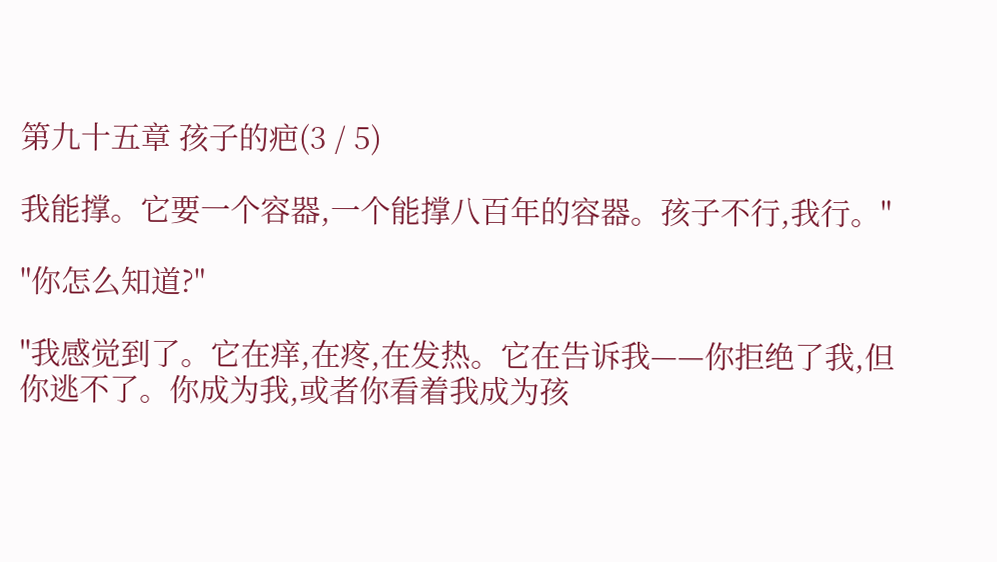第九十五章 孩子的疤(3 / 5)

我能撑。它要一个容器,一个能撑八百年的容器。孩子不行,我行。"

"你怎么知道?"

"我感觉到了。它在痒,在疼,在发热。它在告诉我——你拒绝了我,但你逃不了。你成为我,或者你看着我成为孩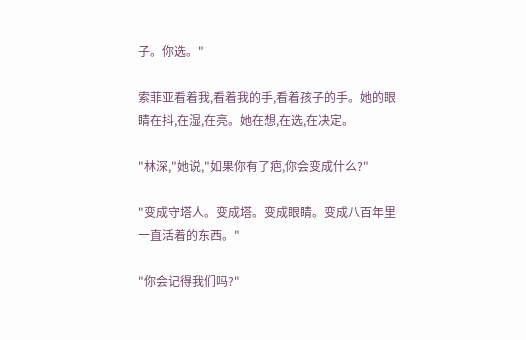子。你选。"

索菲亚看着我,看着我的手,看着孩子的手。她的眼睛在抖,在湿,在亮。她在想,在选,在决定。

"林深,"她说,"如果你有了疤,你会变成什么?"

"变成守塔人。变成塔。变成眼睛。变成八百年里一直活着的东西。"

"你会记得我们吗?"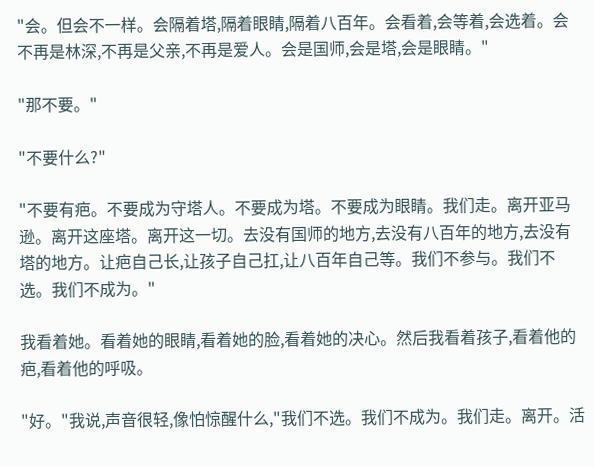"会。但会不一样。会隔着塔,隔着眼睛,隔着八百年。会看着,会等着,会选着。会不再是林深,不再是父亲,不再是爱人。会是国师,会是塔,会是眼睛。"

"那不要。"

"不要什么?"

"不要有疤。不要成为守塔人。不要成为塔。不要成为眼睛。我们走。离开亚马逊。离开这座塔。离开这一切。去没有国师的地方,去没有八百年的地方,去没有塔的地方。让疤自己长,让孩子自己扛,让八百年自己等。我们不参与。我们不选。我们不成为。"

我看着她。看着她的眼睛,看着她的脸,看着她的决心。然后我看着孩子,看着他的疤,看着他的呼吸。

"好。"我说,声音很轻,像怕惊醒什么,"我们不选。我们不成为。我们走。离开。活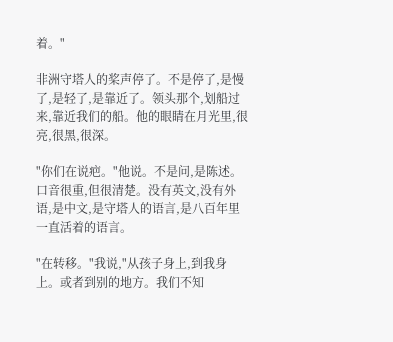着。"

非洲守塔人的桨声停了。不是停了,是慢了,是轻了,是靠近了。领头那个,划船过来,靠近我们的船。他的眼睛在月光里,很亮,很黑,很深。

"你们在说疤。"他说。不是问,是陈述。口音很重,但很清楚。没有英文,没有外语,是中文,是守塔人的语言,是八百年里一直活着的语言。

"在转移。"我说,"从孩子身上,到我身上。或者到别的地方。我们不知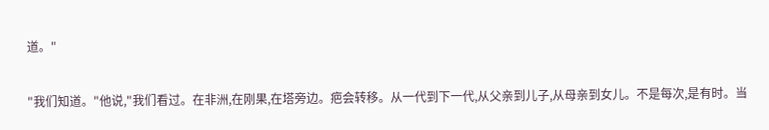道。"

"我们知道。"他说,"我们看过。在非洲,在刚果,在塔旁边。疤会转移。从一代到下一代,从父亲到儿子,从母亲到女儿。不是每次,是有时。当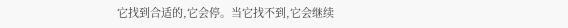它找到合适的,它会停。当它找不到,它会继续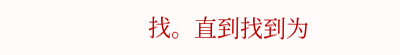找。直到找到为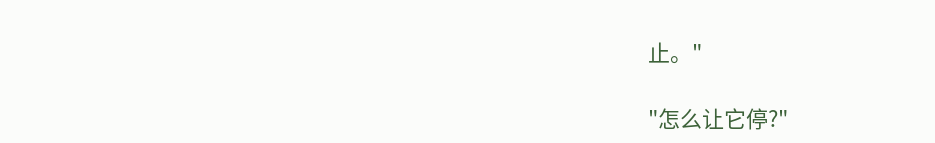止。"

"怎么让它停?"